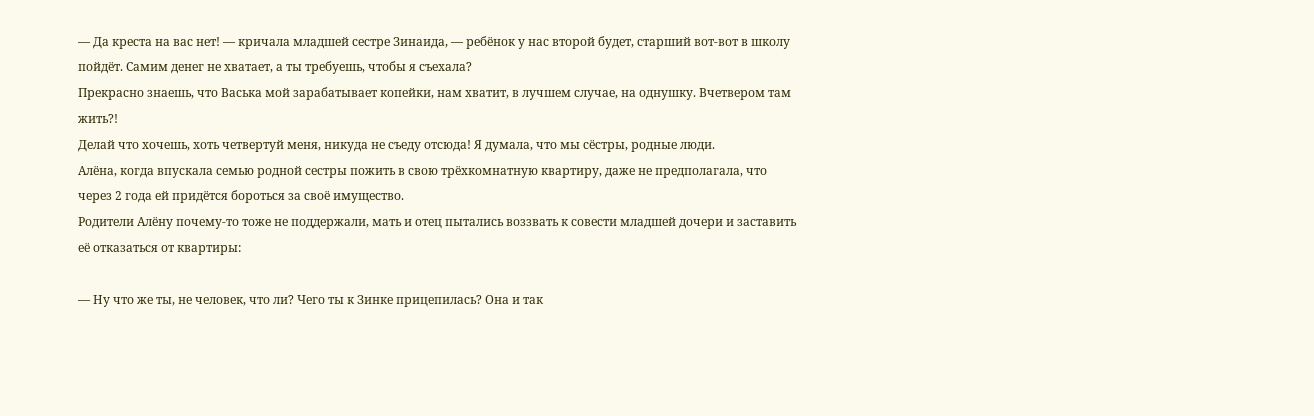— Да креста на вас нет! — кричала младшей сестре Зинаида, — ребёнок у нас второй будет, старший вот-вот в школу пойдёт. Самим денег не хватает, а ты требуешь, чтобы я съехала?
Прекрасно знаешь, что Васька мой зарабатывает копейки, нам хватит, в лучшем случае, на однушку. Вчетвером там жить?!
Делай что хочешь, хоть четвертуй меня, никуда не съеду отсюда! Я думала, что мы сёстры, родные люди.
Алёна, когда впускала семью родной сестры пожить в свою трёхкомнатную квартиру, даже не предполагала, что через 2 года ей придётся бороться за своё имущество.
Родители Алёну почему-то тоже не поддержали, мать и отец пытались воззвать к совести младшей дочери и заставить её отказаться от квартиры:

— Ну что же ты, не человек, что ли? Чего ты к Зинке прицепилась? Она и так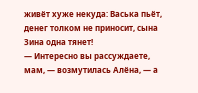живёт хуже некуда: Васька пьёт, денег толком не приносит, сына Зина одна тянет!
— Интересно вы рассуждаете, мам, — возмутилась Алёна, — а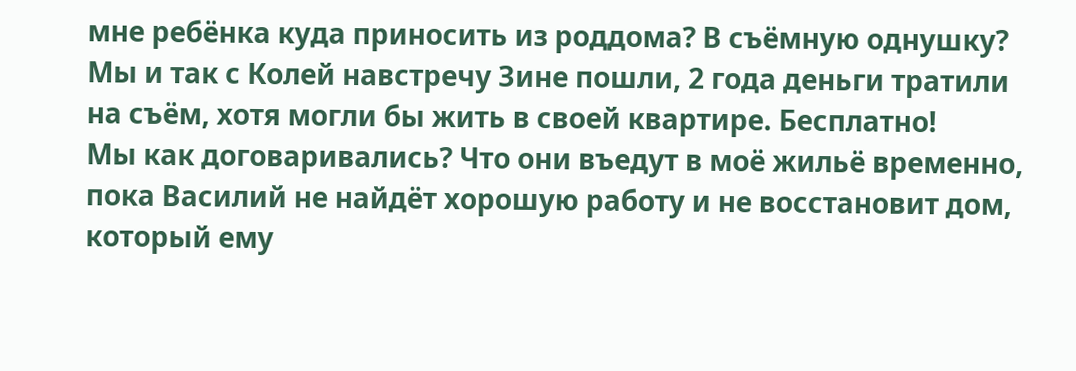мне ребёнка куда приносить из роддома? В съёмную однушку?
Мы и так с Колей навстречу Зине пошли, 2 года деньги тратили на съём, хотя могли бы жить в своей квартире. Бесплатно!
Мы как договаривались? Что они въедут в моё жильё временно, пока Василий не найдёт хорошую работу и не восстановит дом, который ему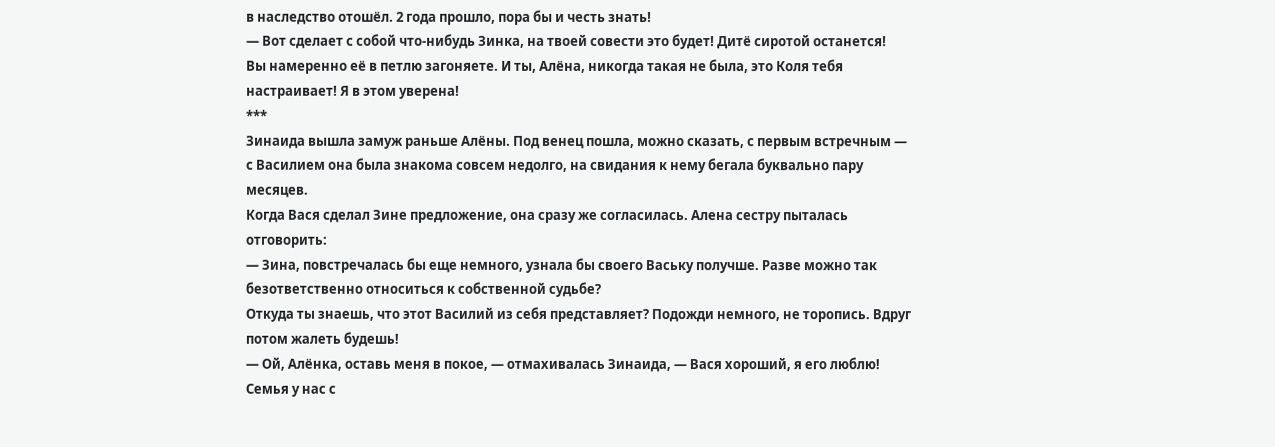в наследство отошёл. 2 года прошло, пора бы и честь знать!
— Вот сделает с собой что-нибудь Зинка, на твоей совести это будет! Дитё сиротой останется!
Вы намеренно её в петлю загоняете. И ты, Алёна, никогда такая не была, это Коля тебя настраивает! Я в этом уверена!
***
Зинаида вышла замуж раньше Алёны. Под венец пошла, можно сказать, с первым встречным — с Василием она была знакома совсем недолго, на свидания к нему бегала буквально пару месяцев.
Когда Вася сделал Зине предложение, она сразу же согласилась. Алена сестру пыталась отговорить:
— Зина, повстречалась бы еще немного, узнала бы своего Ваську получше. Разве можно так безответственно относиться к собственной судьбе?
Откуда ты знаешь, что этот Василий из себя представляет? Подожди немного, не торопись. Вдруг потом жалеть будешь!
— Ой, Алёнка, оставь меня в покое, — отмахивалась Зинаида, — Вася хороший, я его люблю! Семья у нас с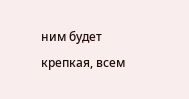ним будет крепкая, всем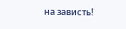на зависть!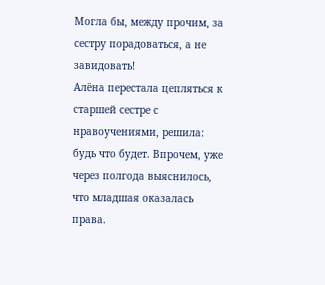Могла бы, между прочим, за сестру порадоваться, а не завидовать!
Алёна перестала цепляться к старшей сестре с нравоучениями, решила: будь что будет. Впрочем, уже через полгода выяснилось, что младшая оказалась права.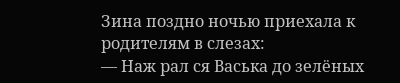Зина поздно ночью приехала к родителям в слезах:
— Наж рал ся Васька до зелёных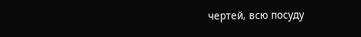чертей, всю посуду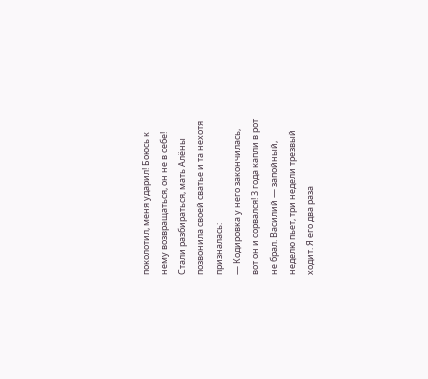поколотил, меня ударил! Боюсь к нему возвращаться, он не в себе!
Стали разбираться, мать Алёны позвонила своей сватье и та нехотя призналась:
— Кодировка у него закончилась, вот он и сорвался! 3 года капли в рот не брал. Василий — запойный, неделю пьет, три недели трезвый ходит. Я его два раза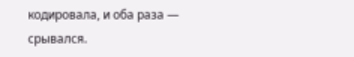кодировала, и оба раза — срывался.